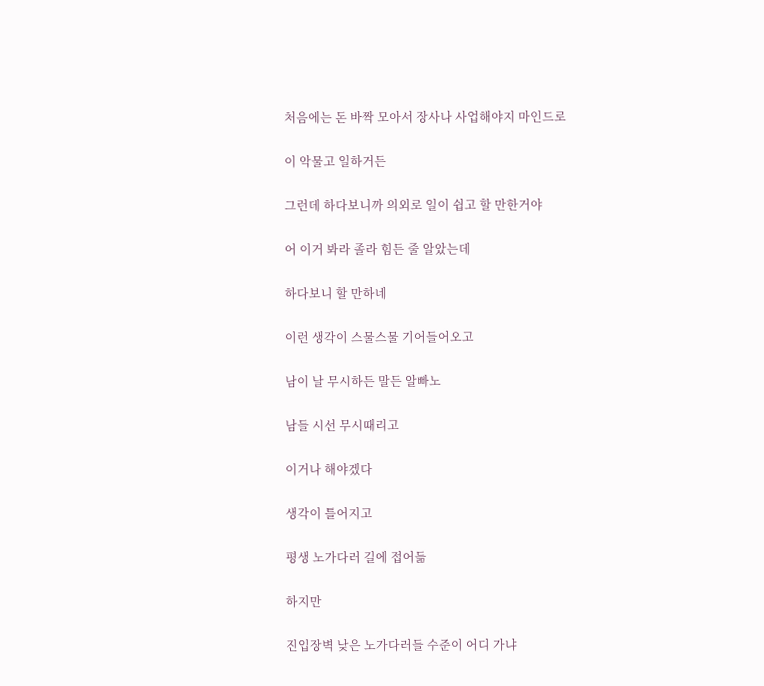처음에는 돈 바짝 모아서 장사나 사업해야지 마인드로

이 악물고 일하거든

그런데 하다보니까 의외로 일이 쉽고 할 만한거야

어 이거 봐라 졸라 힘든 줄 알았는데

하다보니 할 만하네

이런 생각이 스물스물 기어들어오고

남이 날 무시하든 말든 알빠노

남들 시선 무시때리고

이거나 해야겠다

생각이 틀어지고

평생 노가다러 길에 접어듦

하지만

진입장벽 낮은 노가다러들 수준이 어디 가냐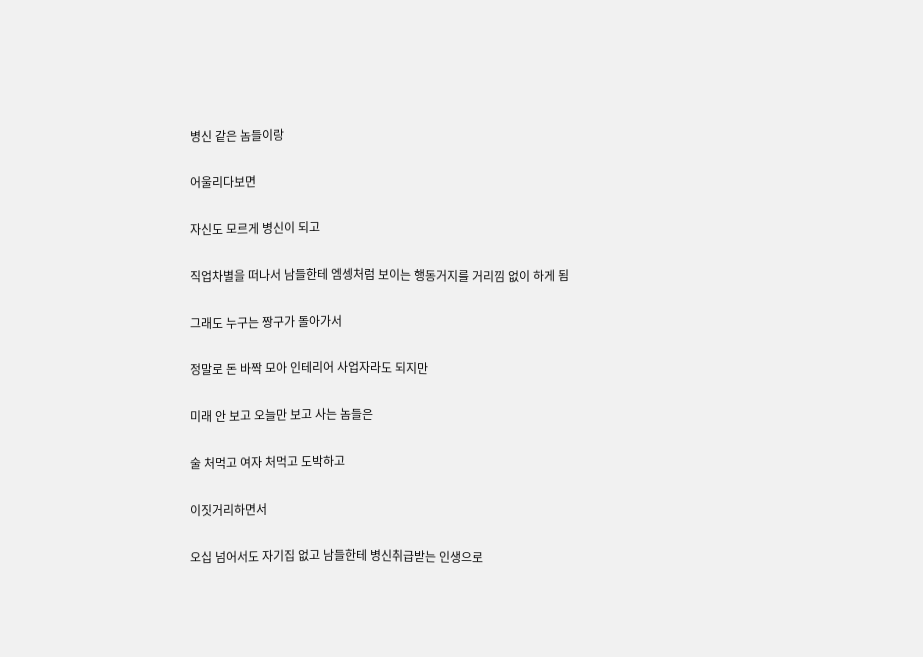병신 같은 놈들이랑

어울리다보면

자신도 모르게 병신이 되고

직업차별을 떠나서 남들한테 엠셍처럼 보이는 행동거지를 거리낌 없이 하게 됨

그래도 누구는 짱구가 돌아가서

정말로 돈 바짝 모아 인테리어 사업자라도 되지만

미래 안 보고 오늘만 보고 사는 놈들은

술 처먹고 여자 처먹고 도박하고

이짓거리하면서

오십 넘어서도 자기집 없고 남들한테 병신취급받는 인생으로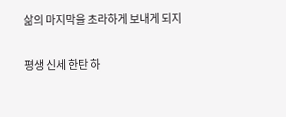삶의 마지막을 초라하게 보내게 되지

평생 신세 한탄 하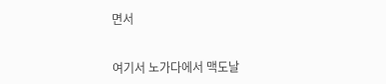면서


여기서 노가다에서 맥도날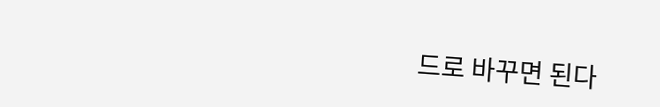드로 바꾸면 된다